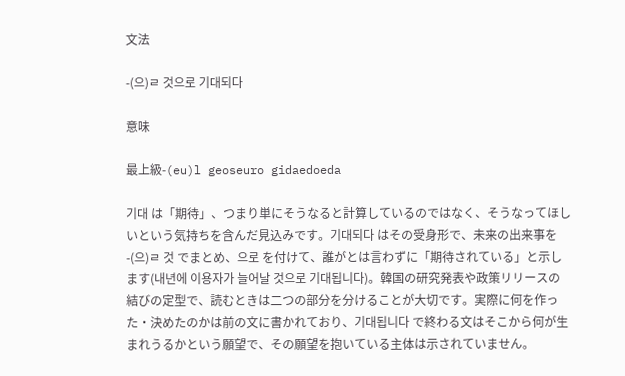文法

-(으)ㄹ 것으로 기대되다

意味

最上級-(eu)l geoseuro gidaedoeda

기대 は「期待」、つまり単にそうなると計算しているのではなく、そうなってほしいという気持ちを含んだ見込みです。기대되다 はその受身形で、未来の出来事を -(으)ㄹ 것 でまとめ、으로 を付けて、誰がとは言わずに「期待されている」と示します(내년에 이용자가 늘어날 것으로 기대됩니다)。韓国の研究発表や政策リリースの結びの定型で、読むときは二つの部分を分けることが大切です。実際に何を作った・決めたのかは前の文に書かれており、기대됩니다 で終わる文はそこから何が生まれうるかという願望で、その願望を抱いている主体は示されていません。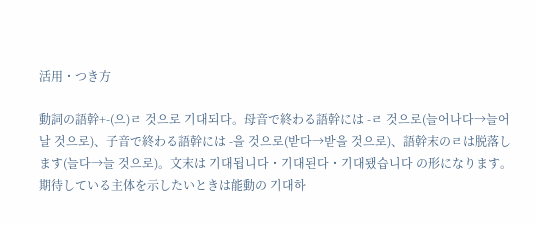活用・つき方

動詞の語幹+-(으)ㄹ 것으로 기대되다。母音で終わる語幹には -ㄹ 것으로(늘어나다→늘어날 것으로)、子音で終わる語幹には -을 것으로(받다→받을 것으로)、語幹末のㄹは脱落します(늘다→늘 것으로)。文末は 기대됩니다・기대된다・기대됐습니다 の形になります。期待している主体を示したいときは能動の 기대하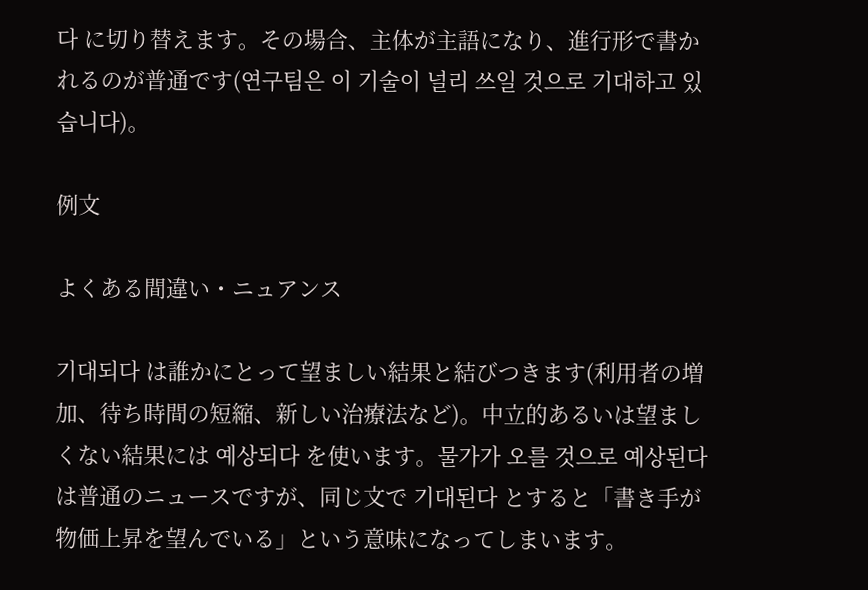다 に切り替えます。その場合、主体が主語になり、進行形で書かれるのが普通です(연구팀은 이 기술이 널리 쓰일 것으로 기대하고 있습니다)。

例文

よくある間違い・ニュアンス

기대되다 は誰かにとって望ましい結果と結びつきます(利用者の増加、待ち時間の短縮、新しい治療法など)。中立的あるいは望ましくない結果には 예상되다 を使います。물가가 오를 것으로 예상된다 は普通のニュースですが、同じ文で 기대된다 とすると「書き手が物価上昇を望んでいる」という意味になってしまいます。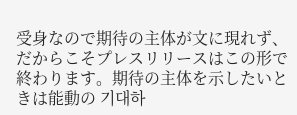受身なので期待の主体が文に現れず、だからこそプレスリリースはこの形で終わります。期待の主体を示したいときは能動の 기대하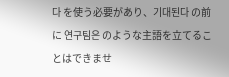다 を使う必要があり、기대된다 の前に 연구팀은 のような主語を立てることはできませ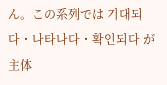ん。この系列では 기대되다・나타나다・확인되다 が主体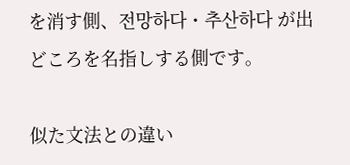を消す側、전망하다・추산하다 が出どころを名指しする側です。

似た文法との違い